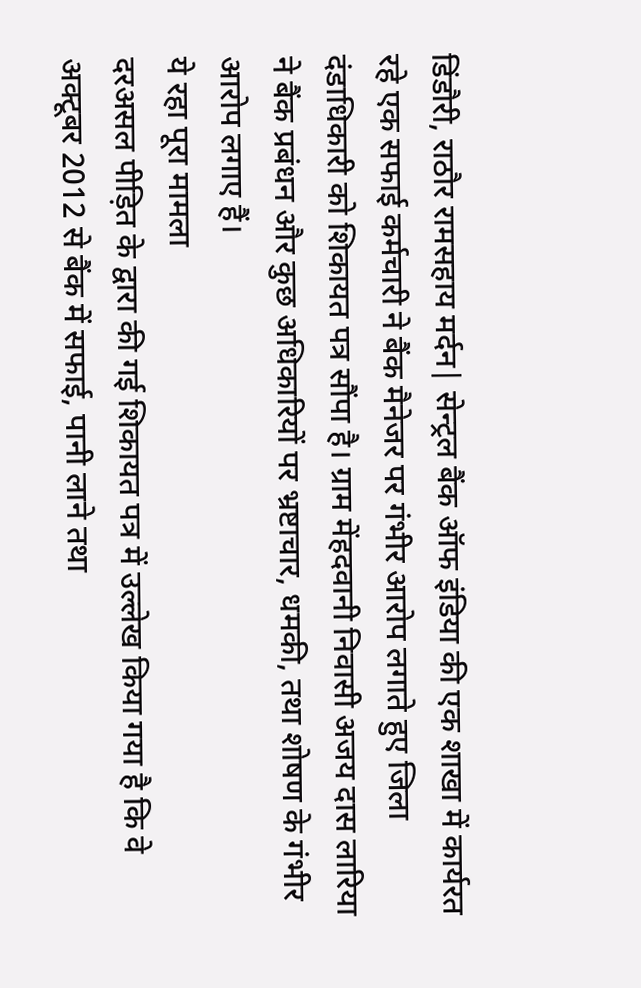डिंडौरी, राठौर रामसहाय मर्दन| सेन्ट्रल बैंक ऑफ इंडिया की एक शाखा में कार्यरत रहे एक सफाई कर्मचारी ने बैंक मैनेजर पर गंभीर आरोप लगाते हुए जिला दंडाधिकारी को शिकायत पत्र सौंपा है। ग्राम मेंहदवानी निवासी अजय दास लारिया ने बैंक प्रबंधन और कुछ अधिकारियों पर भ्रष्टाचार, धमकी, तथा शोषण के गंभीर आरोप लगाए हैं।
ये रहा पूरा मामला
दरअसल पीड़ित के द्वारा की गई शिकायत पत्र में उल्लेख किया गया है कि वे अक्टूबर 2012 से बैंक में सफाई, पानी लाने तथा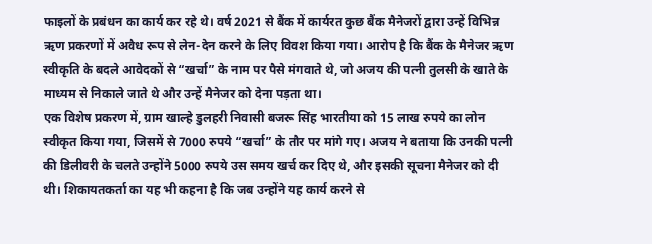फाइलों के प्रबंधन का कार्य कर रहे थे। वर्ष 2021 से बैंक में कार्यरत कुछ बैंक मैनेजरों द्वारा उन्हें विभिन्न ऋण प्रकरणों में अवैध रूप से लेन-देन करने के लिए विवश किया गया। आरोप है कि बैंक के मैनेजर ऋण स्वीकृति के बदले आवेदकों से “खर्चा” के नाम पर पैसे मंगवाते थे, जो अजय की पत्नी तुलसी के खाते के माध्यम से निकाले जाते थे और उन्हें मैनेजर को देना पड़ता था।
एक विशेष प्रकरण में, ग्राम खाल्हे डुलहरी निवासी बजरू सिंह भारतीया को 15 लाख रुपये का लोन स्वीकृत किया गया, जिसमें से 7000 रुपये “खर्चा” के तौर पर मांगे गए। अजय ने बताया कि उनकी पत्नी की डिलीवरी के चलते उन्होंने 5000 रुपये उस समय खर्च कर दिए थे, और इसकी सूचना मैनेजर को दी थी। शिकायतकर्ता का यह भी कहना है कि जब उन्होंने यह कार्य करने से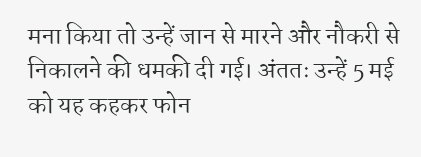मना किया तो उन्हें जान से मारने और नौकरी से निकालने की धमकी दी गई। अंततः उन्हें 5 मई को यह कहकर फोन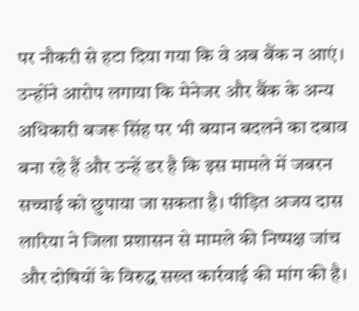पर नौकरी से हटा दिया गया कि वे अब बैंक न आएं। उन्होंने आरोप लगाया कि मेनेजर और बैंक के अन्य अधिकारी बजरू सिंह पर भी बयान बदलने का दबाव बना रहे हैं और उन्हें डर है कि इस मामले में जबरन सच्चाई को छुपाया जा सकता है। पीड़ित अजय दास लारिया ने जिला प्रशासन से मामले की निष्पक्ष जांच और दोषियों के विरुद्ध सख्त कार्रवाई की मांग की है।